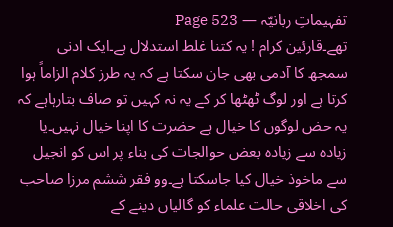تفہیماتِ ربانیّہ — Page 523
تھے۔قارئین کرام ! یہ کتنا غلط استدلال ہے۔ایک ادنی سمجھ کا آدمی بھی جان سکتا ہے کہ یہ طرز کلام الزاماً ہوا کرتا ہے اور لوگ ٹھٹھا کر کے یہ نہ کہیں تو صاف بتارہاہے کہ یہ حض لوگوں کا خیال ہے حضرت کا اپنا خیال نہیں۔یا زیادہ سے زیادہ بعض حوالجات کی بناء پر اس کو انجیل سے ماخوذ خیال کیا جاسکتا ہے۔وو فقر ششم مرزا صاحب کی اخلاقی حالت علماء کو گالیاں دینے کے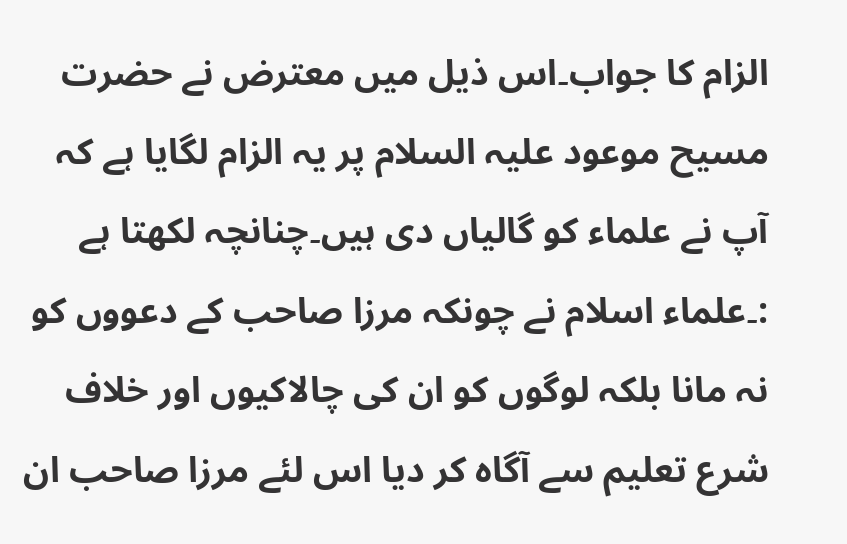الزام کا جواب۔اس ذیل میں معترض نے حضرت مسیح موعود علیہ السلام پر یہ الزام لگایا ہے کہ آپ نے علماء کو گالیاں دی ہیں۔چنانچہ لکھتا ہے :۔علماء اسلام نے چونکہ مرزا صاحب کے دعووں کو نہ مانا بلکہ لوگوں کو ان کی چالاکیوں اور خلاف شرع تعلیم سے آگاہ کر دیا اس لئے مرزا صاحب ان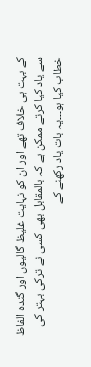کے بہت ہی خلاف تھے اور ان کو نہایت غلیظ گالیوں اور گندہ الفاظ سے یاد کیا کرتے ممکن ہے کہ بالمقابل بھی کسی نے ترکی بہتر کی خطاب کیا ہو۔۔۔یہ بات یاد رکھنے کے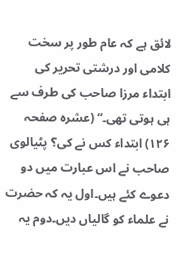لائق ہے کہ عام طور پر سخت کلامی اور درشتی تحریر کی ابتداء مرزا صاحب کی طرف سے ہی ہوتی تھی۔“ (عشرہ صفحہ ۱۲۶) ابتداء کس نے کی؟ پٹیالوی صاحب نے اس عبارت میں دو دعوے کئے ہیں۔اول یہ کہ حضرت نے علماء کو گالیاں دیں۔دوم یہ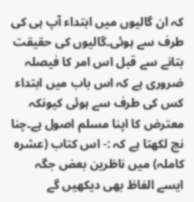کہ ان گالیوں میں ابتداء آپ ہی کی طرف سے ہوئی۔گالیوں کی حقیقت بتانے سے قبل اس امر کا فیصلہ ضروری ہے کہ اس باب میں ابتداء کس کی طرف سے ہوئی کیونکہ معترض کا اپنا مسلم اصول ہے۔چنا نچ لکھتا ہے کہ :- اس کتاب (عشرہ کاملہ) میں ناظرین بعض جگہ ایسے الفاظ بھی دیکھیں گے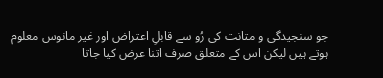جو سنجیدگی و متانت کی رُو سے قابلِ اعتراض اور غیر مانوس معلوم ہوتے ہیں لیکن اس کے متعلق صرف اتنا عرض کیا جاتا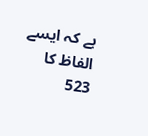ہے کہ ایسے الفاظ کا 523